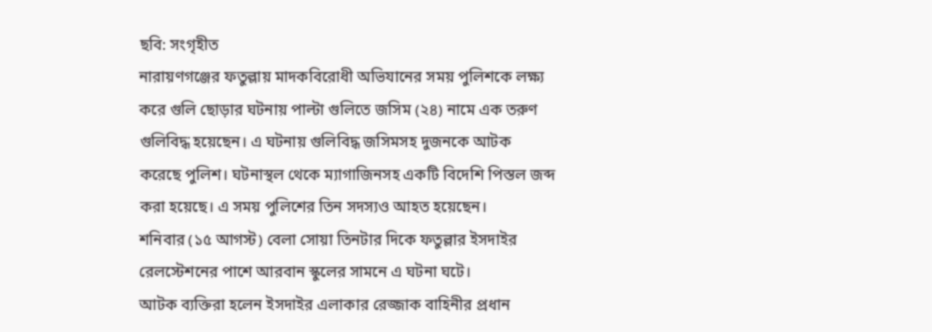ছবি: সংগৃহীত
নারায়ণগঞ্জের ফতুল্লায় মাদকবিরোধী অভিযানের সময় পুলিশকে লক্ষ্য করে গুলি ছোড়ার ঘটনায় পাল্টা গুলিতে জসিম (২৪) নামে এক তরুণ গুলিবিদ্ধ হয়েছেন। এ ঘটনায় গুলিবিদ্ধ জসিমসহ দুজনকে আটক করেছে পুলিশ। ঘটনাস্থল থেকে ম্যাগাজিনসহ একটি বিদেশি পিস্তল জব্দ করা হয়েছে। এ সময় পুলিশের তিন সদস্যও আহত হয়েছেন।
শনিবার (১৫ আগস্ট) বেলা সোয়া তিনটার দিকে ফতুল্লার ইসদাইর রেলস্টেশনের পাশে আরবান স্কুলের সামনে এ ঘটনা ঘটে।
আটক ব্যক্তিরা হলেন ইসদাইর এলাকার রেজ্জাক বাহিনীর প্রধান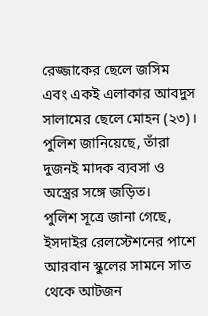রেজ্জাকের ছেলে জসিম এবং একই এলাকার আবদুস সালামের ছেলে মোহন (২৩)। পুলিশ জানিয়েছে, তাঁরা দুজনই মাদক ব্যবসা ও অস্ত্রের সঙ্গে জড়িত।
পুলিশ সূত্রে জানা গেছে, ইসদাইর রেলস্টেশনের পাশে আরবান স্কুলের সামনে সাত থেকে আটজন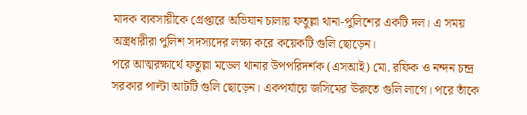মাদক ব্যবসায়ীকে গ্রেপ্তারে অভিযান চালায় ফতুল্লা থানা-পুলিশের একটি দল। এ সময় অস্ত্রধারীরা পুলিশ সদস্যদের লক্ষ্য করে কয়েকটি গুলি ছোড়েন।
পরে আত্মরক্ষার্থে ফতুল্লা মডেল থানার উপপরিদর্শক (এসআই) মো. রফিক ও নন্দন চন্দ্র সরকার পাল্টা আটটি গুলি ছোড়েন। একপর্যায়ে জসিমের ঊরুতে গুলি লাগে। পরে তাঁকে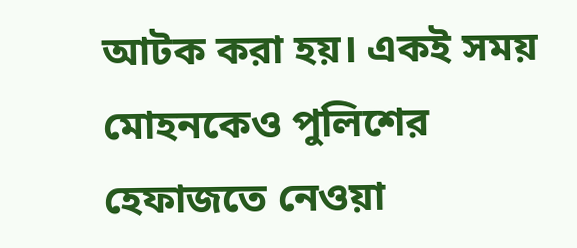আটক করা হয়। একই সময় মোহনকেও পুলিশের হেফাজতে নেওয়া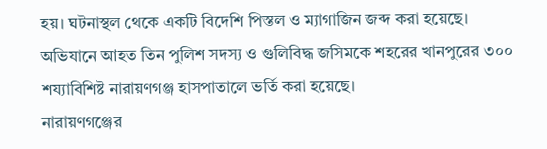হয়। ঘটনাস্থল থেকে একটি বিদেশি পিস্তল ও ম্যাগাজিন জব্দ করা হয়েছে।
অভিযানে আহত তিন পুলিশ সদস্য ও গুলিবিদ্ধ জসিমকে শহরের খানপুরের ৩০০ শয্যাবিশিষ্ট নারায়ণগঞ্জ হাসপাতালে ভর্তি করা হয়েছে।
নারায়ণগঞ্জের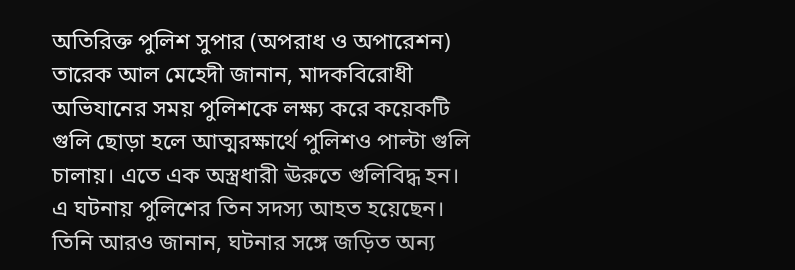অতিরিক্ত পুলিশ সুপার (অপরাধ ও অপারেশন) তারেক আল মেহেদী জানান, মাদকবিরোধী অভিযানের সময় পুলিশকে লক্ষ্য করে কয়েকটি গুলি ছোড়া হলে আত্মরক্ষার্থে পুলিশও পাল্টা গুলি চালায়। এতে এক অস্ত্রধারী ঊরুতে গুলিবিদ্ধ হন। এ ঘটনায় পুলিশের তিন সদস্য আহত হয়েছেন।
তিনি আরও জানান, ঘটনার সঙ্গে জড়িত অন্য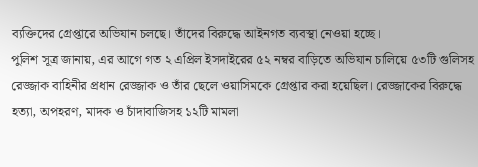ব্যক্তিদের গ্রেপ্তারে অভিযান চলছে। তাঁদের বিরুদ্ধে আইনগত ব্যবস্থা নেওয়া হচ্ছে।
পুলিশ সূত্র জানায়, এর আগে গত ২ এপ্রিল ইসদাইরের ৫২ নম্বর বাড়িতে অভিযান চালিয়ে ৫৩টি গুলিসহ রেজ্জাক বাহিনীর প্রধান রেজ্জাক ও তাঁর ছেলে ওয়াসিমকে গ্রেপ্তার করা হয়েছিল। রেজ্জাকের বিরুদ্ধে হত্যা, অপহরণ, মাদক ও চাঁদাবাজিসহ ১২টি মামলা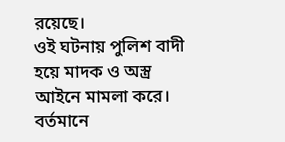রয়েছে।
ওই ঘটনায় পুলিশ বাদী হয়ে মাদক ও অস্ত্র আইনে মামলা করে। বর্তমানে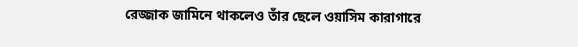রেজ্জাক জামিনে থাকলেও তাঁর ছেলে ওয়াসিম কারাগারে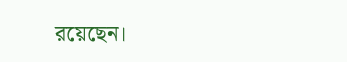রয়েছেন।